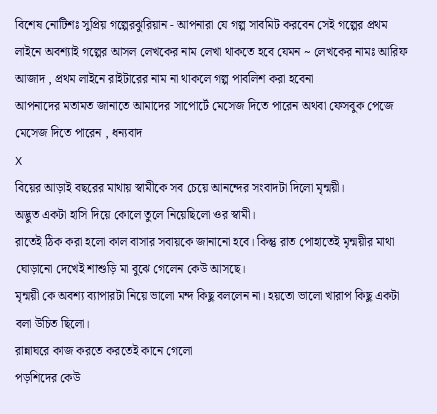বিশেষ নোটিশঃ সুপ্রিয় গল্পেরঝুরিয়ান - আপনারা যে গল্প সাবমিট করবেন সেই গল্পের প্রথম লাইনে অবশ্যাই গল্পের আসল লেখকের নাম লেখা থাকতে হবে যেমন ~ লেখকের নামঃ আরিফ আজাদ , প্রথম লাইনে রাইটারের নাম না থাকলে গল্প পাবলিশ করা হবেনা
আপনাদের মতামত জানাতে আমাদের সাপোর্টে মেসেজ দিতে পারেন অথবা ফেসবুক পেজে মেসেজ দিতে পারেন , ধন্যবাদ
X
বিয়ের আড়াই বছরের মাথায় স্বামীকে সব চেয়ে আনন্দের সংবাদটা দিলো মৃন্ময়ী।
অদ্ভুত একটা হাসি দিয়ে কোলে তুলে নিয়েছিলো ওর স্বামী।
রাতেই ঠিক করা হলো কাল বাসার সবায়কে জানানো হবে। কিন্তু রাত পোহাতেই মৃন্ময়ীর মাথা ঘোড়ানো দেখেই শাশুড়ি মা বুঝে গেলেন কেউ আসছে।
মৃন্ময়ী কে অবশ্য ব্যাপারটা নিয়ে ভালো মন্দ কিছু বললেন না। হয়তো ভালো খারাপ কিছু একটা বলা উচিত ছিলো।
রান্নাঘরে কাজ করতে করতেই কানে গেলো
পড়শিদের কেউ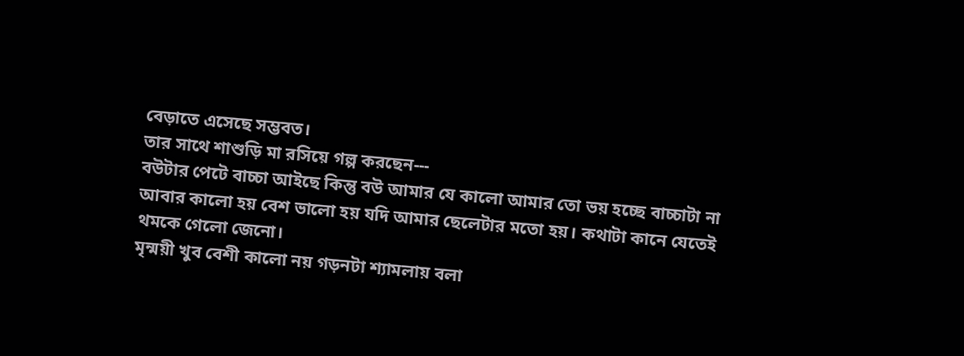বেড়াতে এসেছে সম্ভবত।
তার সাথে শাশুড়ি মা রসিয়ে গল্প করছেন---
বউটার পেটে বাচ্চা আইছে কিন্তু বউ আমার যে কালো আমার তো ভয় হচ্ছে বাচ্চাটা না আবার কালো হয় বেশ ভালো হয় যদি আমার ছেলেটার মতো হয়। কথাটা কানে যেতেই থমকে গেলো জেনো।
মৃন্ময়ী খুব বেশী কালো নয় গড়নটা শ্যামলায় বলা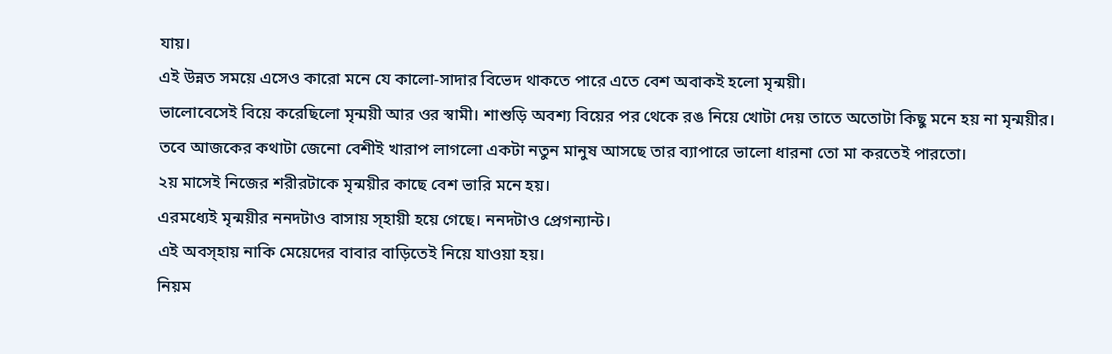যায়।
এই উন্নত সময়ে এসেও কারো মনে যে কালো-সাদার বিভেদ থাকতে পারে এতে বেশ অবাকই হলো মৃন্ময়ী।
ভালোবেসেই বিয়ে করেছিলো মৃন্ময়ী আর ওর স্বামী। শাশুড়ি অবশ্য বিয়ের পর থেকে রঙ নিয়ে খোটা দেয় তাতে অতোটা কিছু মনে হয় না মৃন্ময়ীর।
তবে আজকের কথাটা জেনো বেশীই খারাপ লাগলো একটা নতুন মানুষ আসছে তার ব্যাপারে ভালো ধারনা তো মা করতেই পারতো।
২য় মাসেই নিজের শরীরটাকে মৃন্ময়ীর কাছে বেশ ভারি মনে হয়।
এরমধ্যেই মৃন্ময়ীর ননদটাও বাসায় স্হায়ী হয়ে গেছে। ননদটাও প্রেগন্যান্ট।
এই অবস্হায় নাকি মেয়েদের বাবার বাড়িতেই নিয়ে যাওয়া হয়।
নিয়ম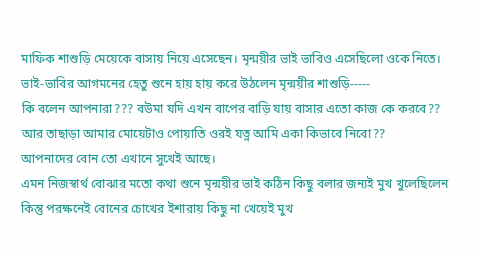মাফিক শাশুড়ি মেয়েকে বাসায় নিয়ে এসেছেন। মৃন্ময়ীর ভাই ভাবিও এসেছিলো ওকে নিতে।
ভাই-ভাবির আগমনের হেতু শুনে হায় হায় করে উঠলেন মৃন্ময়ীর শাশুড়ি-----
কি বলেন আপনারা??? বউমা যদি এখন বাপের বাড়ি যায় বাসার এতো কাজ কে করবে??
আর তাছাড়া আমার মোয়েটাও পোয়াতি ওরই যত্ন আমি একা কিভাবে নিবো??
আপনাদের বোন তো এখানে সুখেই আছে।
এমন নিজস্বার্থ বোঝার মতো কথা শুনে মৃন্ময়ীর ভাই কঠিন কিছু বলার জন্যই মুখ খুলেছিলেন কিন্তু পরক্ষনেই বোনের চোখের ইশারায় কিছু না খেয়েই মুখ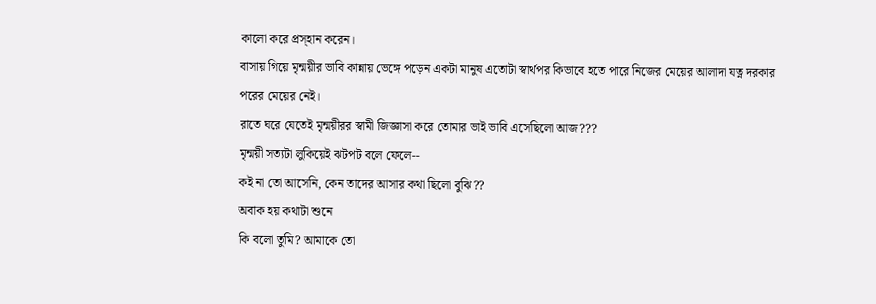কালো করে প্রস্হান করেন।
বাসায় গিয়ে মৃন্ময়ীর ভাবি কান্নায় ভেঙ্গে পড়েন একটা মানুষ এতোটা স্বার্থপর কিভাবে হতে পারে নিজের মেয়ের আলাদা যত্ন দরকার পরের মেয়ের নেই।
রাতে ঘরে যেতেই মৃন্ময়ীরর স্বামী জিজ্ঞাসা করে তোমার ভাই ভাবি এসেছিলো আজ???
মৃন্ময়ী সত্যটা লুকিয়েই ঝটপট বলে ফেলে--
কই না তো আসেনি, কেন তাদের আসার কথা ছিলো বুঝি??
অবাক হয় কথাটা শুনে
কি বলো তুমি? আমাকে তো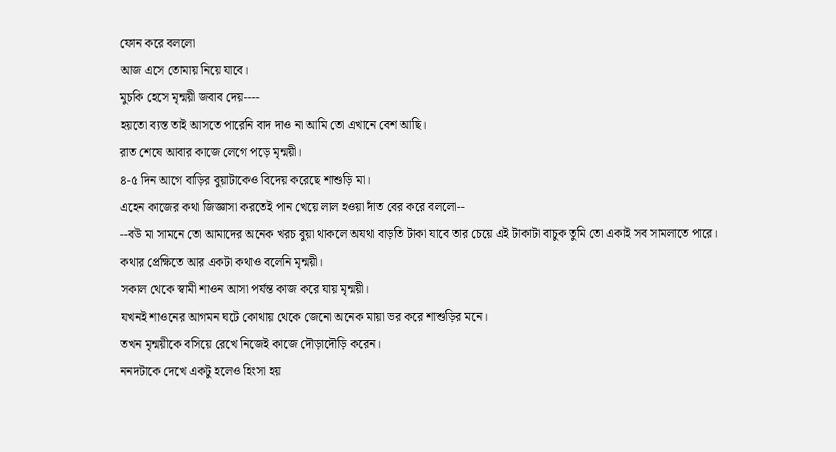ফোন করে বললো
আজ এসে তোমায় নিয়ে যাবে।
মুচকি হেসে মৃন্ময়ী জবাব দেয়----
হয়তো ব্যস্ত তাই আসতে পারেনি বাদ দাও না আমি তো এখানে বেশ আছি।
রাত শেষে আবার কাজে লেগে পড়ে মৃন্ময়ী।
৪-৫ দিন আগে বাড়ির বুয়াটাকেও বিদেয় করেছে শাশুড়ি মা।
এহেন কাজের কথা জিজ্ঞাসা করতেই পান খেয়ে লাল হওয়া দাঁত বের করে বললো--
--বউ মা সামনে তো আমাদের অনেক খরচ বুয়া থাকলে অযথা বাড়তি টাকা যাবে তার চেয়ে এই টাকাটা বাচুক তুমি তো একাই সব সামলাতে পারে।
কথার প্রেক্ষিতে আর একটা কথাও বলেনি মৃন্ময়ী।
সকাল থেকে স্বামী শাওন আসা পর্যন্ত কাজ করে যায় মৃন্ময়ী।
যখনই শাওনের আগমন ঘটে কোথায় থেকে জেনো অনেক মায়া ভর করে শাশুড়ির মনে।
তখন মৃন্ময়ীকে বসিয়ে রেখে নিজেই কাজে দৌড়াদৌড়ি করেন।
ননদটাকে দেখে একটু হলেও হিংসা হয়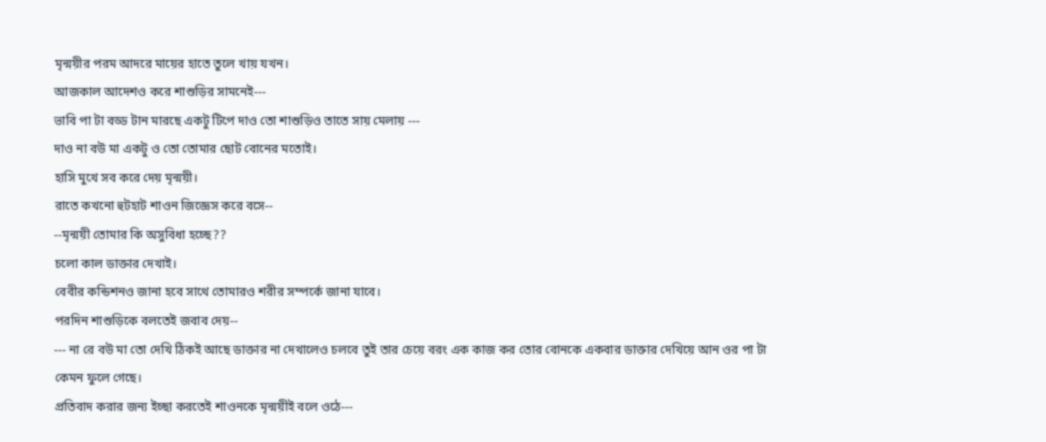মৃন্ময়ীর পরম আদরে মায়ের হাতে তুলে খায় যখন।
আজকাল আদেশও করে শাশুড়ির সামনেই---
ভাবি পা টা বড্ড টান মারছে একটু টিপে দাও তো শাশুড়িও তাতে সায় মেলায় ---
দাও না বউ মা একটু ও তো তোমার ছোট বোনের মতোই।
হাসি মুখে সব করে দেয় মৃন্ময়ী।
রাতে কখনো হুটহাট শাওন জিজ্ঞেস করে বসে--
--মৃন্ময়ী তোমার কি অসুবিধা হচ্ছে??
চলো কাল ডাক্তার দেখাই।
বেবীর কন্ডিশনও জানা হবে সাথে তোমারও শরীর সম্পর্কে জানা যাবে।
পরদিন শাশুড়িকে বলতেই জবাব দেয়--
--- না রে বউ মা তো দেখি ঠিকই আছে ডাক্তার না দেখালেও চলবে তুই তার চেয়ে বরং এক কাজ কর তোর বোনকে একবার ডাক্তার দেখিয়ে আন ওর পা টা কেমন ফুলে গেছে।
প্রতিবাদ করার জন্য ইচ্ছা করতেই শাওনকে মৃন্ময়ীই বলে ওঠে---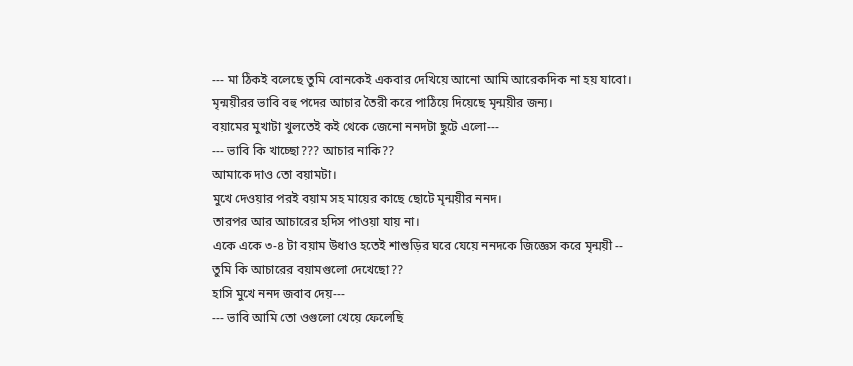--- মা ঠিকই বলেছে তুমি বোনকেই একবার দেখিয়ে আনো আমি আরেকদিক না হয় যাবো।
মৃন্ময়ীরর ভাবি বহু পদের আচার তৈরী করে পাঠিয়ে দিয়েছে মৃন্ময়ীর জন্য।
বয়ামের মুখাটা খুলতেই কই থেকে জেনো ননদটা ছুটে এলো---
--- ভাবি কি খাচ্ছো??? আচার নাকি??
আমাকে দাও তো বয়ামটা।
মুখে দেওয়ার পরই বয়াম সহ মায়ের কাছে ছোটে মৃন্ময়ীর ননদ।
তারপর আর আচারের হদিস পাওয়া যায় না।
একে একে ৩-৪ টা বয়াম উধাও হতেই শাশুড়ির ঘরে যেয়ে ননদকে জিজ্ঞেস করে মৃন্ময়ী --
তুমি কি আচারের বয়ামগুলো দেখেছো??
হাসি মুখে ননদ জবাব দেয়---
--- ভাবি আমি তো ওগুলো খেয়ে ফেলেছি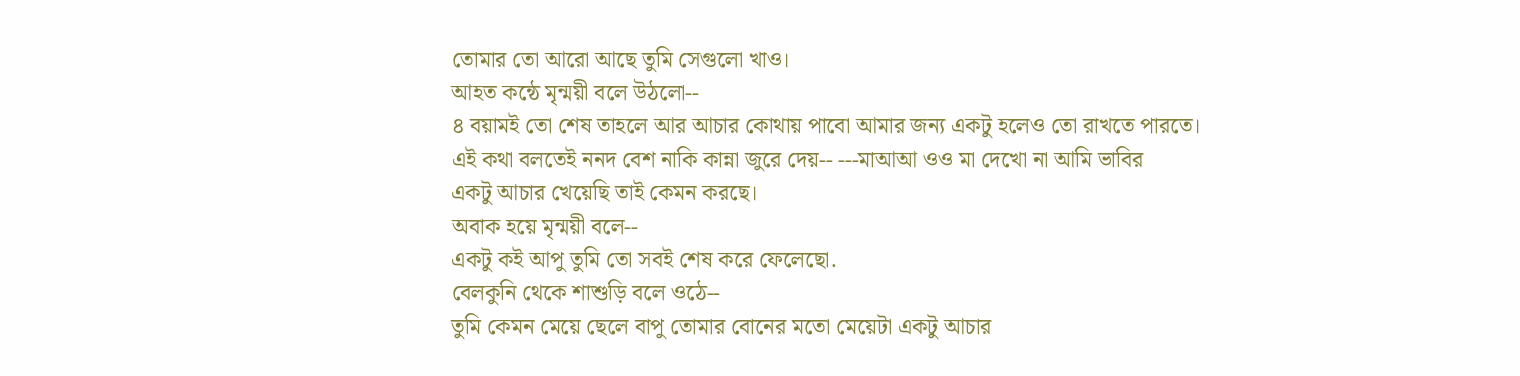তোমার তো আরো আছে তুমি সেগুলো খাও।
আহত কন্ঠে মৃন্ময়ী বলে উঠলো--
৪ বয়ামই তো শেষ তাহলে আর আচার কোথায় পাবো আমার জন্য একটু হলেও তো রাখতে পারতে।
এই কথা বলতেই ননদ বেশ নাকি কান্না জুরে দেয়-- ---মাআআ ওও মা দেখো না আমি ভাবির
একটু আচার খেয়েছি তাই কেমন করছে।
অবাক হয়ে মৃন্ময়ী বলে--
একটু কই আপু তুমি তো সবই শেষ করে ফেলেছো.
বেলকুনি থেকে শাশুড়ি বলে ওঠে--
তুমি কেমন মেয়ে ছেলে বাপু তোমার বোনের মতো মেয়েটা একটু আচার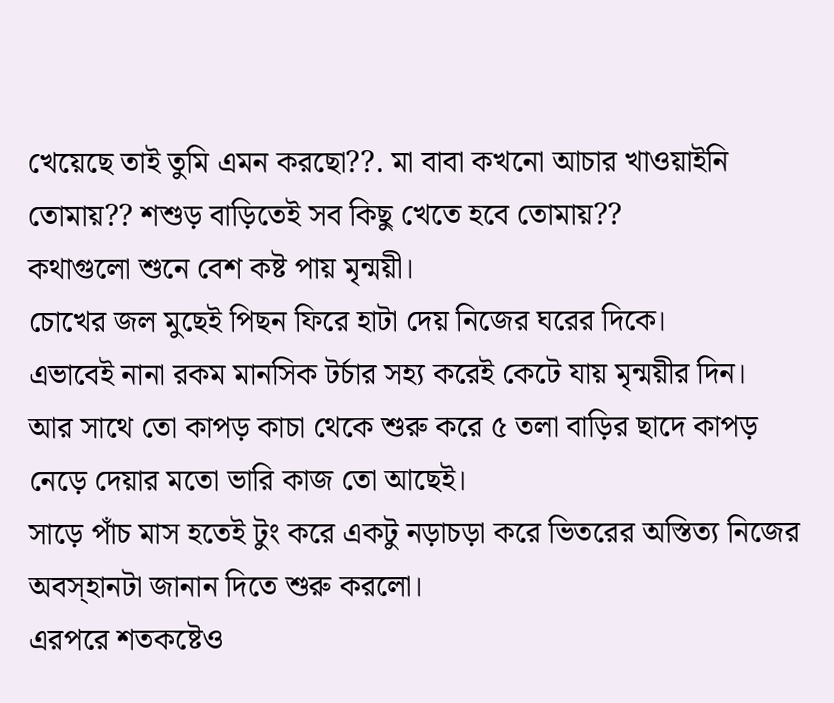খেয়েছে তাই তুমি এমন করছো??. মা বাবা কখনো আচার খাওয়াইনি তোমায়?? শশুড় বাড়িতেই সব কিছু খেতে হবে তোমায়??
কথাগুলো শুনে বেশ কষ্ট পায় মৃন্ময়ী।
চোখের জল মুছেই পিছন ফিরে হাটা দেয় নিজের ঘরের দিকে।
এভাবেই নানা রকম মানসিক টর্চার সহ্য করেই কেটে যায় মৃন্ময়ীর দিন।
আর সাথে তো কাপড় কাচা থেকে শুরু করে ৫ তলা বাড়ির ছাদে কাপড় নেড়ে দেয়ার মতো ভারি কাজ তো আছেই।
সাড়ে পাঁচ মাস হতেই টুং করে একটু নড়াচড়া করে ভিতরের অস্তিত্য নিজের অবস্হানটা জানান দিতে শুরু করলো।
এরপরে শতকষ্টেও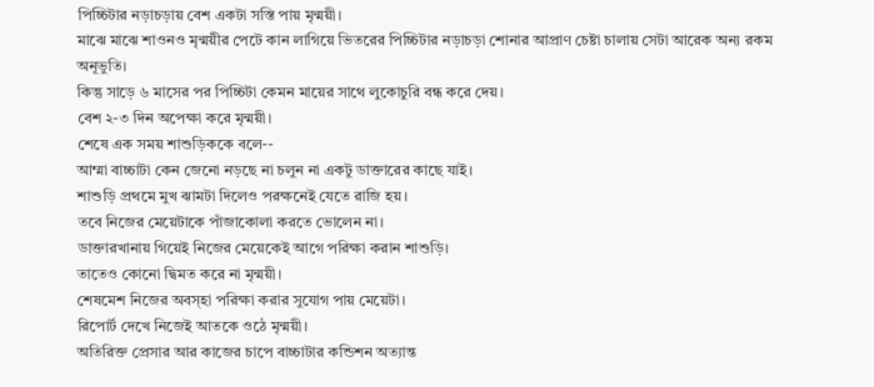পিচ্চিটার নড়াচড়ায় বেশ একটা সস্তি পায় মৃন্ময়ী।
মাঝে মাঝে শাওনও মৃন্ময়ীর পেটে কান লাগিয়ে ভিতরের পিচ্চিটার নড়াচড়া শোনার আপ্রাণ চেষ্টা চালায় সেটা আরেক অন্য রকম অনূভুতি।
কিন্তু সাড়ে ৬ মাসের পর পিচ্চিটা কেমন মায়ের সাথে লুকোচুরি বন্ধ করে দেয়।
বেশ ২-৩ দিন অপেক্ষা করে মৃন্ময়ী।
শেষে এক সময় শাশুড়িককে বলে--
আম্মা বাচ্চাটা কেন জেনো নড়ছে না চলুন না একটু ডাক্তারের কাছে যাই।
শাশুড়ি প্রথমে মুখ ঝামটা দিলেও পরক্ষনেই যেতে রাজি হয়।
তবে নিজের মেয়েটাকে পাঁজাকোলা করতে ভোলেন না।
ডাক্তারখানায় গিয়েই নিজের মেয়েকেই আগে পরিক্ষা করান শাশুড়ি।
তাতেও কোনো দ্বিমত করে না মৃন্ময়ী।
শেষমেশ নিজের অবস্হা পরিক্ষা করার সুযোগ পায় মেয়েটা।
রিপোর্ট দেখে নিজেই আতকে ওঠে মৃন্ময়ী।
অতিরিক্ত প্রেসার আর কাজের চাপে বাচ্চাটার কন্ডিশন অত্যান্ত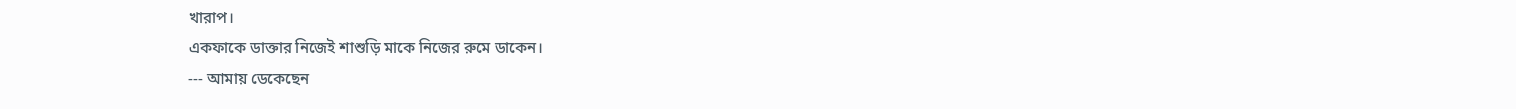খারাপ।
একফাকে ডাক্তার নিজেই শাশুড়ি মাকে নিজের রুমে ডাকেন।
--- আমায় ডেকেছেন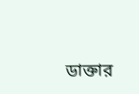ডাক্তার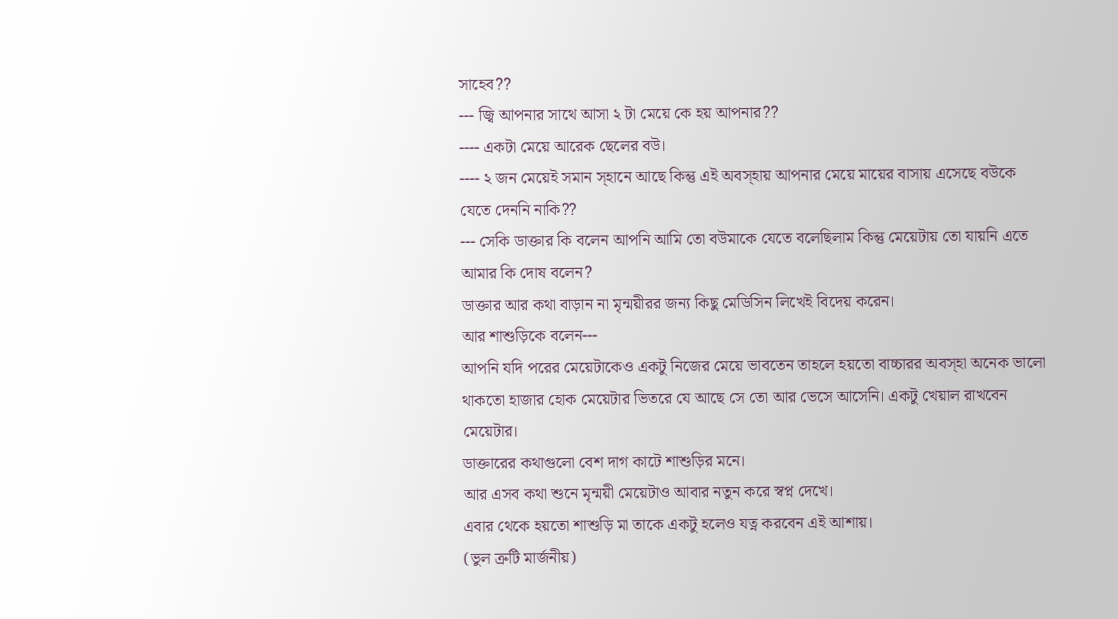সাহেব??
--- জ্বি আপনার সাথে আসা ২ টা মেয়ে কে হয় আপনার??
---- একটা মেয়ে আরেক ছেলের বউ।
---- ২ জন মেয়েই সমান স্হানে আছে কিন্তু এই অবস্হায় আপনার মেয়ে মায়ের বাসায় এসেছে বউকে যেতে দেননি নাকি??
--- সেকি ডাক্তার কি বলেন আপনি আমি তো বউমাকে যেতে বলেছিলাম কিন্তু মেয়েটায় তো যায়নি এতে আমার কি দোষ বলেন?
ডাক্তার আর কথা বাড়ান না মৃন্ময়ীরর জন্য কিছু মেডিসিন লিখেই বিদেয় করেন।
আর শাশুড়িকে বলেন---
আপনি যদি পরের মেয়েটাকেও একটু নিজের মেয়ে ভাবতেন তাহলে হয়তো বাচ্চারর অবস্হা অনেক ভালো থাকতো হাজার হোক মেয়েটার ভিতরে যে আছে সে তো আর ভেসে আসেনি। একটু খেয়াল রাখবেন মেয়েটার।
ডাক্তারের কথাগুলো বেশ দাগ কাটে শাশুড়ির মনে।
আর এসব কথা শুনে মৃন্ময়ী মেয়েটাও আবার নতুন করে স্বপ্ন দেখে।
এবার থেকে হয়তো শাশুড়ি মা তাকে একটু হলেও যত্ন করবেন এই আশায়।
(ভুল ত্রুটি মার্জনীয়)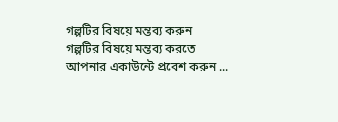গল্পটির বিষয়ে মন্তব্য করুন
গল্পটির বিষয়ে মন্তব্য করতে আপনার একাউন্টে প্রবেশ করুন ...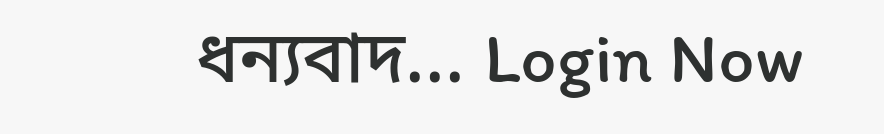ধন্যবাদ... Login Now